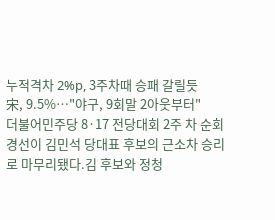누적격차 2%p, 3주차때 승패 갈릴듯
宋, 9.5%…"야구, 9회말 2아웃부터"
더불어민주당 8·17 전당대회 2주 차 순회 경선이 김민석 당대표 후보의 근소차 승리로 마무리됐다.김 후보와 정청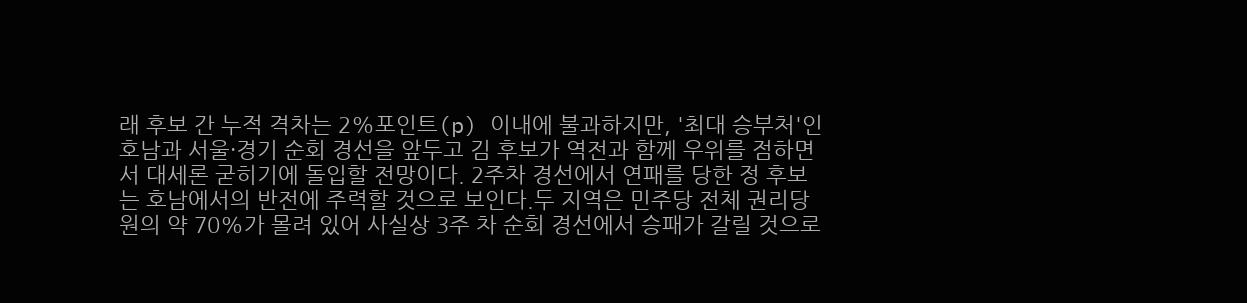래 후보 간 누적 격차는 2%포인트(p) 이내에 불과하지만, '최대 승부처'인 호남과 서울·경기 순회 경선을 앞두고 김 후보가 역전과 함께 우위를 점하면서 대세론 굳히기에 돌입할 전망이다. 2주차 경선에서 연패를 당한 정 후보는 호남에서의 반전에 주력할 것으로 보인다.두 지역은 민주당 전체 권리당원의 약 70%가 몰려 있어 사실상 3주 차 순회 경선에서 승패가 갈릴 것으로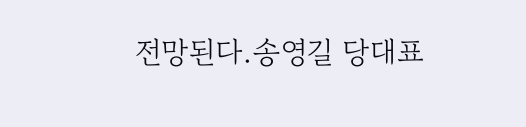전망된다.송영길 당대표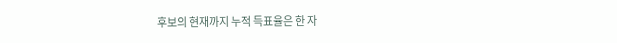후보의 현재까지 누적 득표율은 한 자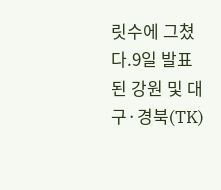릿수에 그쳤다.9일 발표된 강원 및 대구·경북(TK)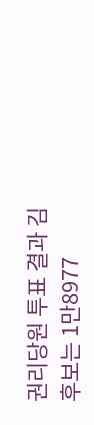권리당원 투표 결과 김 후보는 1만8977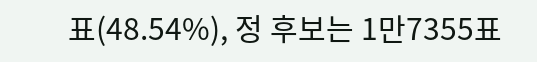표(48.54%), 정 후보는 1만7355표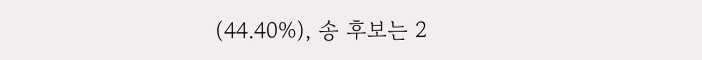(44.40%), 송 후보는 2